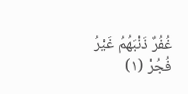غُفُرٌ ذَنْبَهُمُ غَيْرُ فُجُرْ (١)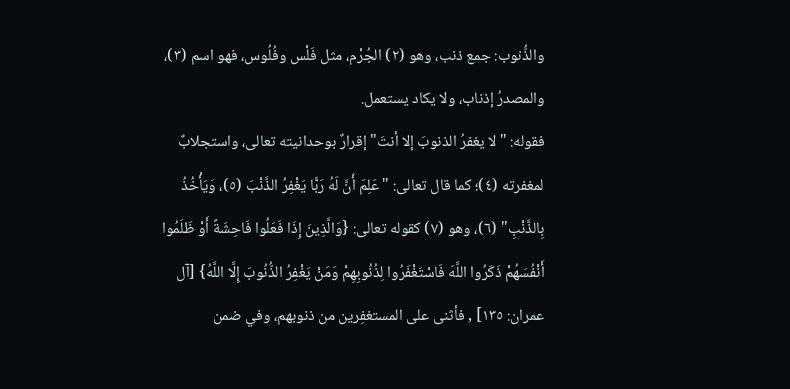والذُّنوب: جمع ذنب، وهو (٢) الجُرْم، مثل فَلْس وفُلُوس، فهو اسم (٣)، والمصدرُ إذناب، ولا يكاد يستعمل.
فقوله: "لا يغفرُ الذنوبَ إلا أنتَ" إقرارٌ بوحدانيته تعالى، واستجلابٌ لمغفرته (٤)؛ كما قال تعالى: "عَلِمَ أَنَّ لَهُ رَبًّا يَغْفِرُ الذَّنْبَ (٥)، وَيَأْخُذُ بِالذَّنْبِ" (٦)، وهو (٧) كقوله تعالى: {وَالَّذِينَ إِذَا فَعَلُوا فَاحِشَةً أَوْ ظَلَمُوا أَنْفُسَهُمْ ذَكَرُوا اللَّهَ فَاسْتَغْفَرُوا لِذُنُوبِهِمْ وَمَنْ يَغْفِرُ الذُّنُوبَ إِلَّا اللَّهُ} [آل عمران: ١٣٥] , فأثنى على المستغفِرين من ذنوبهم، وفي ضمن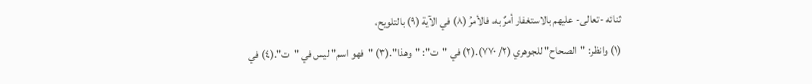ثنائه -تعالى- عليهم بالاستغفار أمرٌ به، فالأمرُ (٨) في الآية (٩) بالتلويح،
(١) وانظر: "الصحاح" للجوهري (٢/ ٧٧٠).(٢) في "ت": "وهذا".(٣) "فهو اسم" ليس في "ت".(٤) في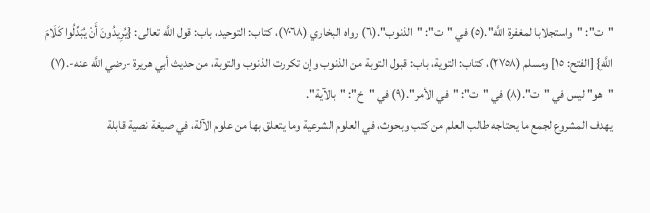"ت": "واستجلابا لمغفرة اللَّه".(٥) في "ت": "الذنوب".(٦) رواه البخاري (٧٠٦٨)، كتاب: التوحيد، باب: قول اللَّه تعالى: {يُرِيدُونَ أَنْ يُبَدِّلُوا كَلَامَ اللَّهِ} [الفتح: ١٥] ومسلم (٢٧٥٨)، كتاب: التوية، باب: قبول التوبة من الذنوب وإن تكررت الذنوب والتوبة، من حديث أبي هريرة -رضي اللَّه عنه-.(٧) "هو" ليس في "ت".(٨) في "ت": "في الأمر".(٩) في "خ": "بالآية".
يهدف المشروع لجمع ما يحتاجه طالب العلم من كتب وبحوث، في العلوم الشرعية وما يتعلق بها من علوم الآلة، في صيغة نصية قابلة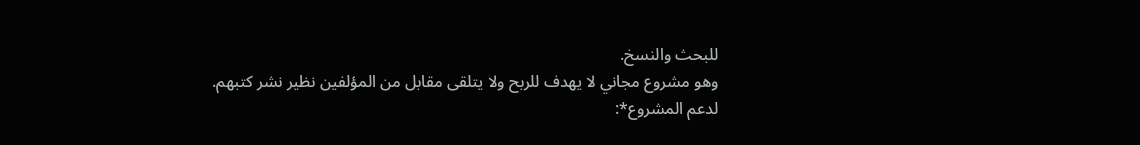للبحث والنسخ.
وهو مشروع مجاني لا يهدف للربح ولا يتلقى مقابل من المؤلفين نظير نشر كتبهم.
لدعم المشروع*: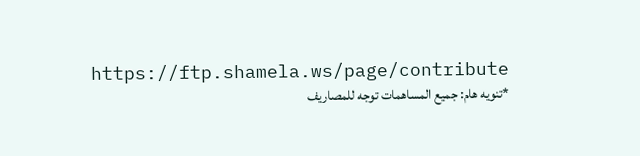https://ftp.shamela.ws/page/contribute
*تنويه هام: جميع المساهمات توجه للمصاريف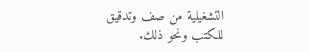التشغيلية من صف وتدقيق للكتب ونحو ذلك.